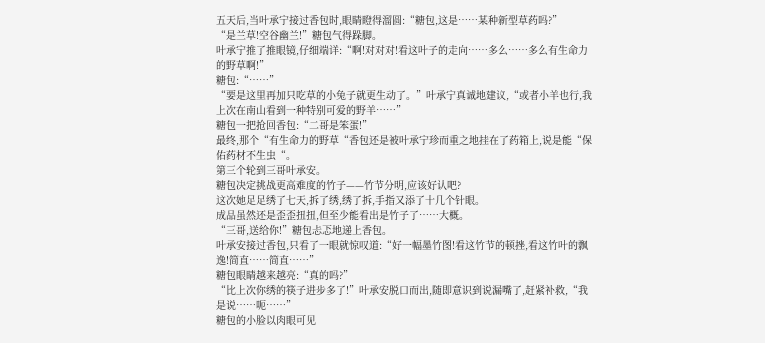五天后,当叶承宁接过香包时,眼睛瞪得溜圆:“糖包,这是……某种新型草药吗?”
“是兰草!空谷幽兰!”糖包气得跺脚。
叶承宁推了推眼镜,仔细端详:“啊!对对对!看这叶子的走向……多么……多么有生命力的野草啊!”
糖包:“……”
“要是这里再加只吃草的小兔子就更生动了。”叶承宁真诚地建议,“或者小羊也行,我上次在南山看到一种特别可爱的野羊……”
糖包一把抢回香包:“二哥是笨蛋!”
最终,那个“有生命力的野草“香包还是被叶承宁珍而重之地挂在了药箱上,说是能“保佑药材不生虫“。
第三个轮到三哥叶承安。
糖包决定挑战更高难度的竹子——竹节分明,应该好认吧?
这次她足足绣了七天,拆了绣,绣了拆,手指又添了十几个针眼。
成品虽然还是歪歪扭扭,但至少能看出是竹子了……大概。
“三哥,送给你!”糖包忐忑地递上香包。
叶承安接过香包,只看了一眼就惊叹道:“好一幅墨竹图!看这竹节的顿挫,看这竹叶的飘逸!简直……简直……”
糖包眼睛越来越亮:“真的吗?”
“比上次你绣的筷子进步多了!”叶承安脱口而出,随即意识到说漏嘴了,赶紧补救,“我是说……呃……”
糖包的小脸以肉眼可见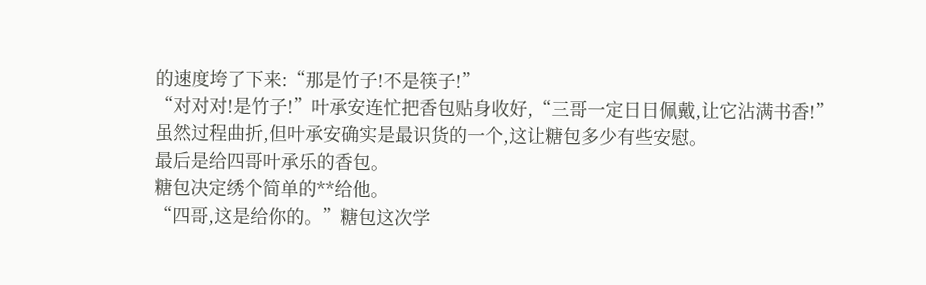的速度垮了下来:“那是竹子!不是筷子!”
“对对对!是竹子!”叶承安连忙把香包贴身收好,“三哥一定日日佩戴,让它沾满书香!”
虽然过程曲折,但叶承安确实是最识货的一个,这让糖包多少有些安慰。
最后是给四哥叶承乐的香包。
糖包决定绣个简单的**给他。
“四哥,这是给你的。”糖包这次学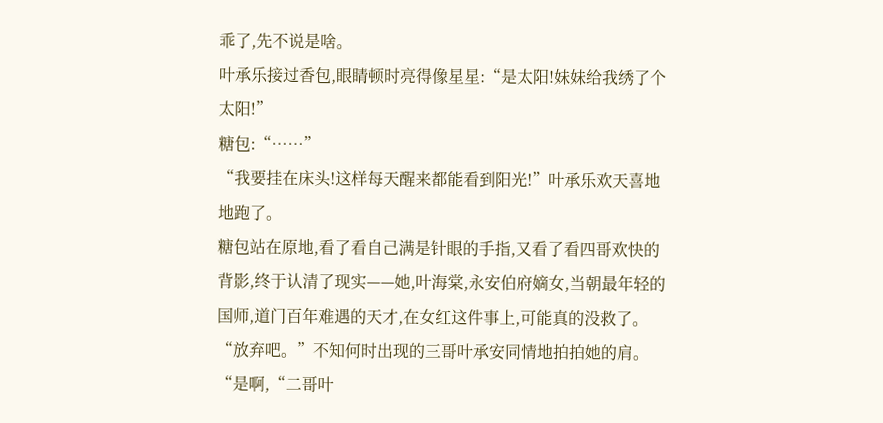乖了,先不说是啥。
叶承乐接过香包,眼睛顿时亮得像星星:“是太阳!妹妹给我绣了个太阳!”
糖包:“……”
“我要挂在床头!这样每天醒来都能看到阳光!”叶承乐欢天喜地地跑了。
糖包站在原地,看了看自己满是针眼的手指,又看了看四哥欢快的背影,终于认清了现实——她,叶海棠,永安伯府嫡女,当朝最年轻的国师,道门百年难遇的天才,在女红这件事上,可能真的没救了。
“放弃吧。”不知何时出现的三哥叶承安同情地拍拍她的肩。
“是啊,“二哥叶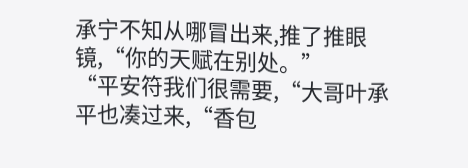承宁不知从哪冒出来,推了推眼镜,“你的天赋在别处。”
“平安符我们很需要,“大哥叶承平也凑过来,“香包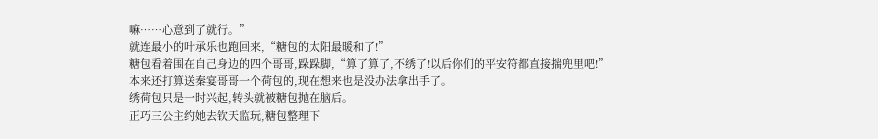嘛……心意到了就行。”
就连最小的叶承乐也跑回来,“糖包的太阳最暖和了!”
糖包看着围在自己身边的四个哥哥,跺跺脚,“算了算了,不绣了!以后你们的平安符都直接揣兜里吧!”
本来还打算送秦宴哥哥一个荷包的,现在想来也是没办法拿出手了。
绣荷包只是一时兴起,转头就被糖包抛在脑后。
正巧三公主约她去钦天监玩,糖包整理下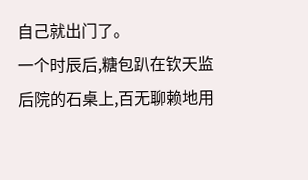自己就出门了。
一个时辰后,糖包趴在钦天监后院的石桌上,百无聊赖地用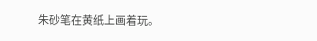朱砂笔在黄纸上画着玩。